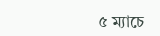৫ ম্যাচে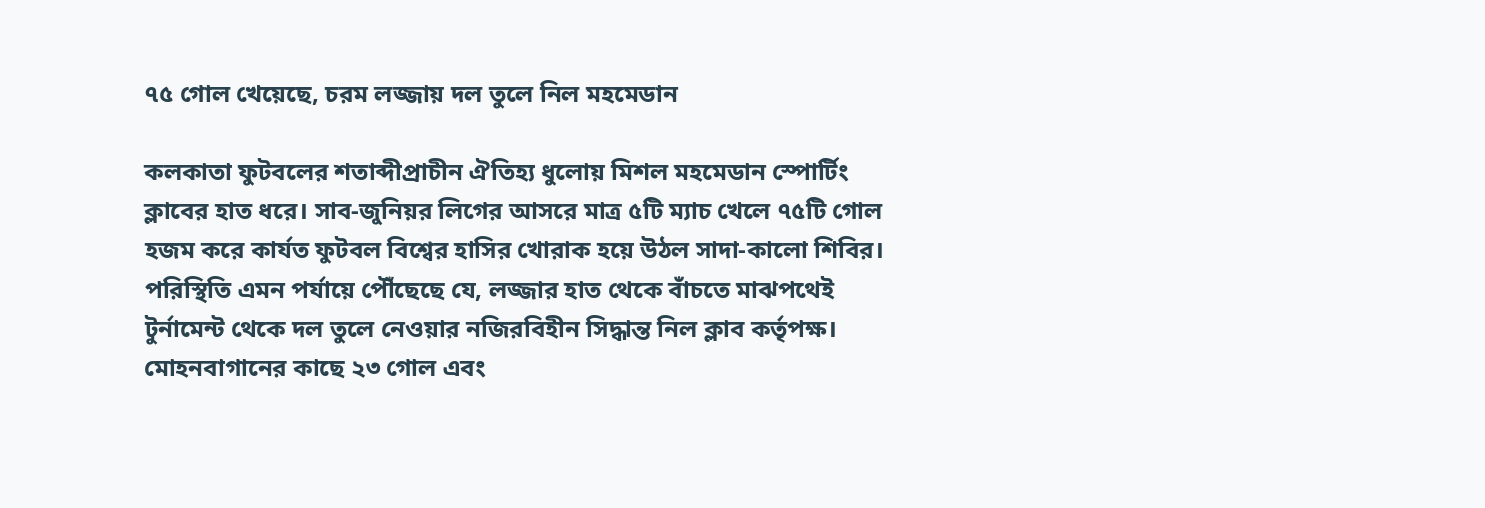৭৫ গোল খেয়েছে, চরম লজ্জায় দল তুলে নিল মহমেডান

কলকাতা ফুটবলের শতাব্দীপ্রাচীন ঐতিহ্য ধুলোয় মিশল মহমেডান স্পোর্টিং ক্লাবের হাত ধরে। সাব-জুনিয়র লিগের আসরে মাত্র ৫টি ম্যাচ খেলে ৭৫টি গোল হজম করে কার্যত ফুটবল বিশ্বের হাসির খোরাক হয়ে উঠল সাদা-কালো শিবির। পরিস্থিতি এমন পর্যায়ে পৌঁছেছে যে, লজ্জার হাত থেকে বাঁচতে মাঝপথেই টুর্নামেন্ট থেকে দল তুলে নেওয়ার নজিরবিহীন সিদ্ধান্ত নিল ক্লাব কর্তৃপক্ষ।
মোহনবাগানের কাছে ২৩ গোল এবং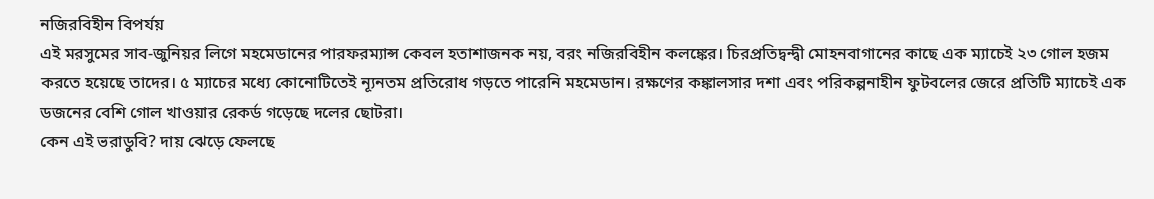নজিরবিহীন বিপর্যয়
এই মরসুমের সাব-জুনিয়র লিগে মহমেডানের পারফরম্যান্স কেবল হতাশাজনক নয়, বরং নজিরবিহীন কলঙ্কের। চিরপ্রতিদ্বন্দ্বী মোহনবাগানের কাছে এক ম্যাচেই ২৩ গোল হজম করতে হয়েছে তাদের। ৫ ম্যাচের মধ্যে কোনোটিতেই ন্যূনতম প্রতিরোধ গড়তে পারেনি মহমেডান। রক্ষণের কঙ্কালসার দশা এবং পরিকল্পনাহীন ফুটবলের জেরে প্রতিটি ম্যাচেই এক ডজনের বেশি গোল খাওয়ার রেকর্ড গড়েছে দলের ছোটরা।
কেন এই ভরাডুবি? দায় ঝেড়ে ফেলছে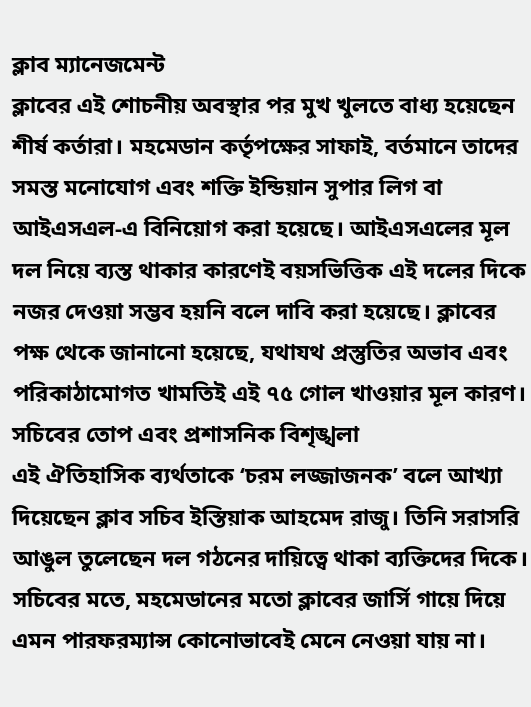ক্লাব ম্যানেজমেন্ট
ক্লাবের এই শোচনীয় অবস্থার পর মুখ খুলতে বাধ্য হয়েছেন শীর্ষ কর্তারা। মহমেডান কর্তৃপক্ষের সাফাই, বর্তমানে তাদের সমস্ত মনোযোগ এবং শক্তি ইন্ডিয়ান সুপার লিগ বা আইএসএল-এ বিনিয়োগ করা হয়েছে। আইএসএলের মূল দল নিয়ে ব্যস্ত থাকার কারণেই বয়সভিত্তিক এই দলের দিকে নজর দেওয়া সম্ভব হয়নি বলে দাবি করা হয়েছে। ক্লাবের পক্ষ থেকে জানানো হয়েছে, যথাযথ প্রস্তুতির অভাব এবং পরিকাঠামোগত খামতিই এই ৭৫ গোল খাওয়ার মূল কারণ।
সচিবের তোপ এবং প্রশাসনিক বিশৃঙ্খলা
এই ঐতিহাসিক ব্যর্থতাকে ‘চরম লজ্জাজনক’ বলে আখ্যা দিয়েছেন ক্লাব সচিব ইস্তিয়াক আহমেদ রাজু। তিনি সরাসরি আঙুল তুলেছেন দল গঠনের দায়িত্বে থাকা ব্যক্তিদের দিকে। সচিবের মতে, মহমেডানের মতো ক্লাবের জার্সি গায়ে দিয়ে এমন পারফরম্যান্স কোনোভাবেই মেনে নেওয়া যায় না।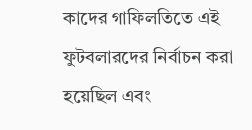কাদের গাফিলতিতে এই ফুটবলারদের নির্বাচন করা হয়েছিল এবং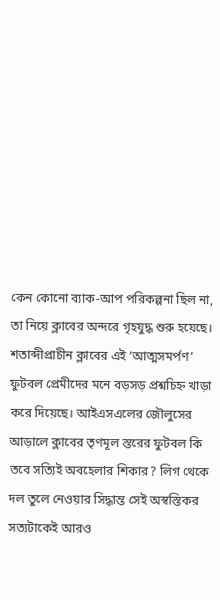কেন কোনো ব্যাক-আপ পরিকল্পনা ছিল না, তা নিয়ে ক্লাবের অন্দরে গৃহযুদ্ধ শুরু হয়েছে।
শতাব্দীপ্রাচীন ক্লাবের এই ‘আত্মসমর্পণ’ ফুটবল প্রেমীদের মনে বড়সড় প্রশ্নচিহ্ন খাড়া করে দিয়েছে। আইএসএলের জৌলুসের আড়ালে ক্লাবের তৃণমূল স্তরের ফুটবল কি তবে সত্যিই অবহেলার শিকার? লিগ থেকে দল তুলে নেওয়ার সিদ্ধান্ত সেই অস্বস্তিকর সত্যটাকেই আরও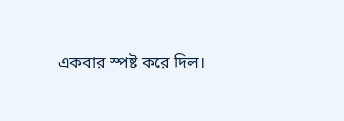একবার স্পষ্ট করে দিল।